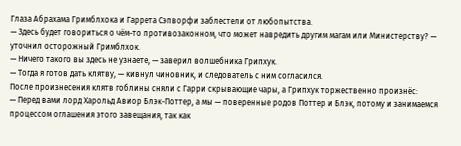Глаза Абрахама Гримблхока и Гаррета Сэпворфи заблестели от любопытства.
— Здесь будет говориться о чём-то противозаконном, что может навредить другим магам или Министерству? — уточнил осторожный Гримблхок.
— Ничего такого вы здесь не узнаете, — заверил волшебника Грипхук.
— Тогда я готов дать клятву, — кивнул чиновник, и следователь с ним согласился.
После произнесения клятв гоблины сняли с Гарри скрывающие чары, а Грипхук торжественно произнёс:
— Перед вами лорд Харольд Авиор Блэк-Поттер, а мы — поверенные родов Поттер и Блэк, потому и занимаемся процессом оглашения этого завещания, так как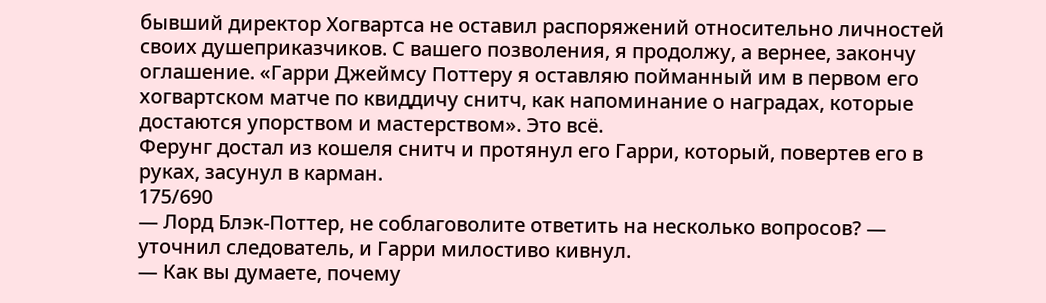бывший директор Хогвартса не оставил распоряжений относительно личностей своих душеприказчиков. С вашего позволения, я продолжу, а вернее, закончу оглашение. «Гарри Джеймсу Поттеру я оставляю пойманный им в первом его хогвартском матче по квиддичу снитч, как напоминание о наградах, которые достаются упорством и мастерством». Это всё.
Ферунг достал из кошеля снитч и протянул его Гарри, который, повертев его в руках, засунул в карман.
175/690
— Лорд Блэк-Поттер, не соблаговолите ответить на несколько вопросов? — уточнил следователь, и Гарри милостиво кивнул.
— Как вы думаете, почему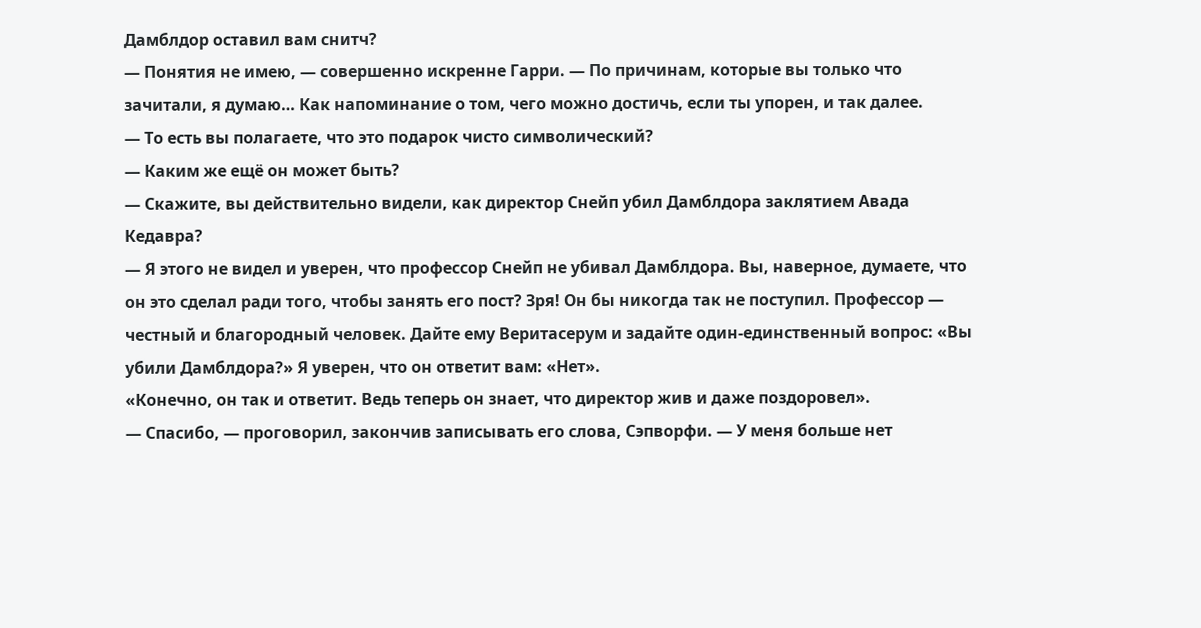Дамблдор оставил вам снитч?
— Понятия не имею, — совершенно искренне Гарри. — По причинам, которые вы только что зачитали, я думаю… Как напоминание о том, чего можно достичь, если ты упорен, и так далее.
— То есть вы полагаете, что это подарок чисто символический?
— Каким же ещё он может быть?
— Скажите, вы действительно видели, как директор Снейп убил Дамблдора заклятием Авада Кедавра?
— Я этого не видел и уверен, что профессор Снейп не убивал Дамблдора. Вы, наверное, думаете, что он это сделал ради того, чтобы занять его пост? Зря! Он бы никогда так не поступил. Профессор — честный и благородный человек. Дайте ему Веритасерум и задайте один-единственный вопрос: «Вы убили Дамблдора?» Я уверен, что он ответит вам: «Нет».
«Конечно, он так и ответит. Ведь теперь он знает, что директор жив и даже поздоровел».
— Спасибо, — проговорил, закончив записывать его слова, Сэпворфи. — У меня больше нет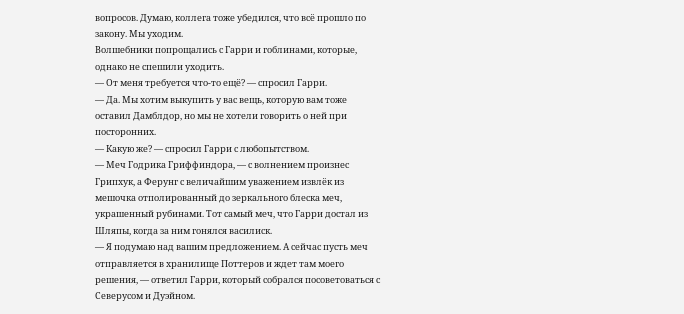вопросов. Думаю, коллега тоже убедился, что всё прошло по закону. Мы уходим.
Волшебники попрощались с Гарри и гоблинами, которые, однако не спешили уходить.
— От меня требуется что-то ещё? — спросил Гарри.
— Да. Мы хотим выкупить у вас вещь, которую вам тоже оставил Дамблдор, но мы не хотели говорить о ней при посторонних.
— Какую же? — спросил Гарри с любопытством.
— Меч Годрика Гриффиндора, — с волнением произнес Грипхук, а Ферунг с величайшим уважением извлёк из мешочка отполированный до зеркального блеска меч, украшенный рубинами. Тот самый меч, что Гарри достал из Шляпы, когда за ним гонялся василиск.
— Я подумаю над вашим предложением. А сейчас пусть меч отправляется в хранилище Поттеров и ждет там моего решения, — ответил Гарри, который собрался посоветоваться с Северусом и Дуэйном.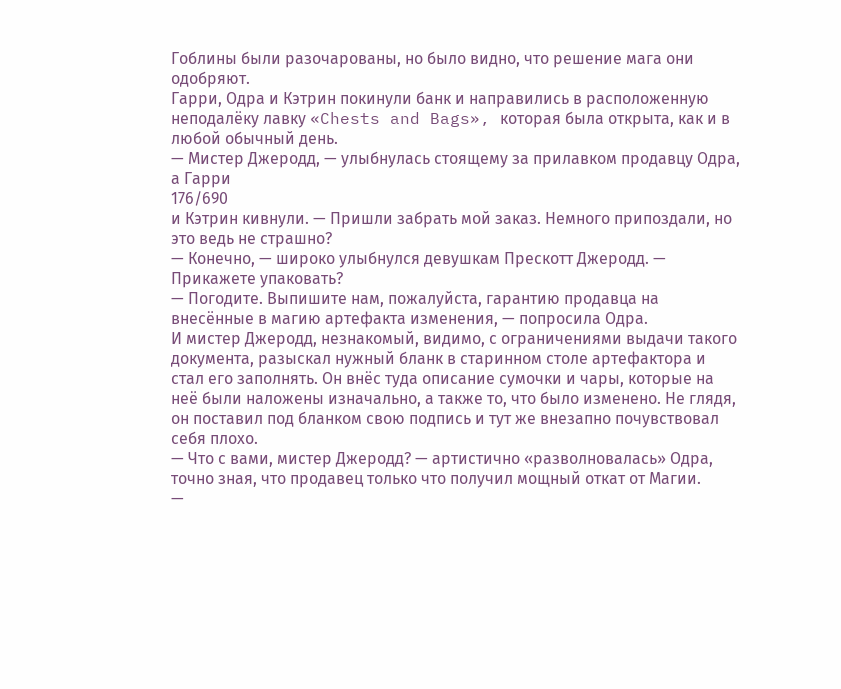Гоблины были разочарованы, но было видно, что решение мага они одобряют.
Гарри, Одра и Кэтрин покинули банк и направились в расположенную неподалёку лавку «Chests and Bags», которая была открыта, как и в любой обычный день.
— Мистер Джеродд, — улыбнулась стоящему за прилавком продавцу Одра, а Гарри
176/690
и Кэтрин кивнули. — Пришли забрать мой заказ. Немного припоздали, но это ведь не страшно?
— Конечно, — широко улыбнулся девушкам Прескотт Джеродд. — Прикажете упаковать?
— Погодите. Выпишите нам, пожалуйста, гарантию продавца на внесённые в магию артефакта изменения, — попросила Одра.
И мистер Джеродд, незнакомый, видимо, с ограничениями выдачи такого документа, разыскал нужный бланк в старинном столе артефактора и стал его заполнять. Он внёс туда описание сумочки и чары, которые на неё были наложены изначально, а также то, что было изменено. Не глядя, он поставил под бланком свою подпись и тут же внезапно почувствовал себя плохо.
— Что с вами, мистер Джеродд? — артистично «разволновалась» Одра, точно зная, что продавец только что получил мощный откат от Магии.
—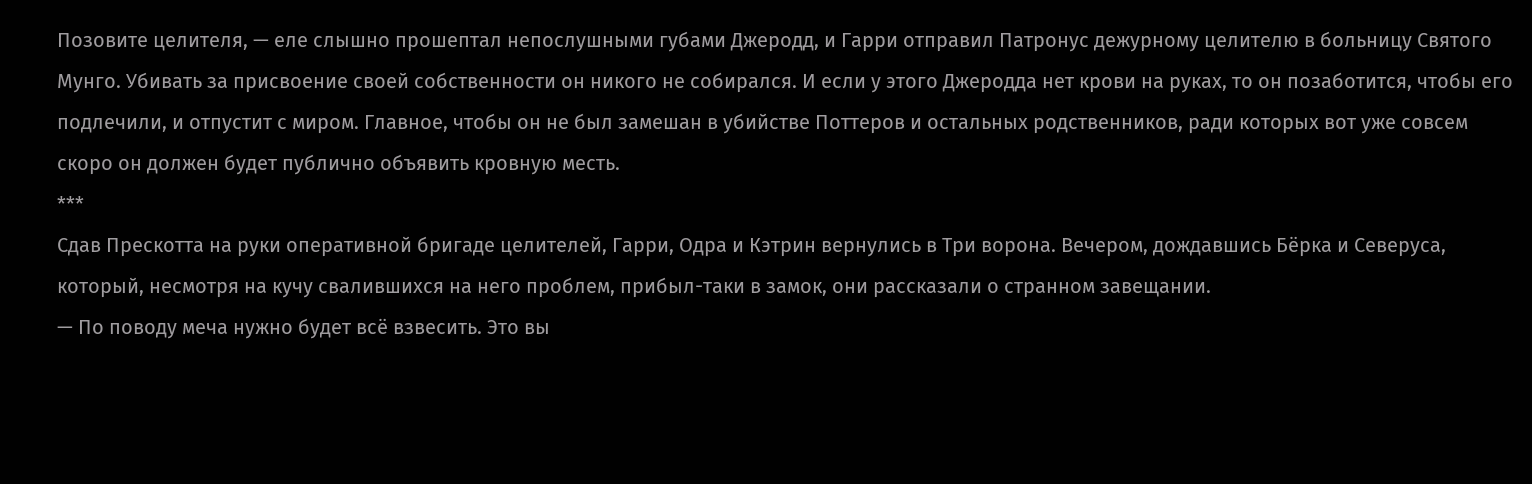Позовите целителя, — еле слышно прошептал непослушными губами Джеродд, и Гарри отправил Патронус дежурному целителю в больницу Святого Мунго. Убивать за присвоение своей собственности он никого не собирался. И если у этого Джеродда нет крови на руках, то он позаботится, чтобы его подлечили, и отпустит с миром. Главное, чтобы он не был замешан в убийстве Поттеров и остальных родственников, ради которых вот уже совсем скоро он должен будет публично объявить кровную месть.
***
Сдав Прескотта на руки оперативной бригаде целителей, Гарри, Одра и Кэтрин вернулись в Три ворона. Вечером, дождавшись Бёрка и Северуса, который, несмотря на кучу свалившихся на него проблем, прибыл-таки в замок, они рассказали о странном завещании.
— По поводу меча нужно будет всё взвесить. Это вы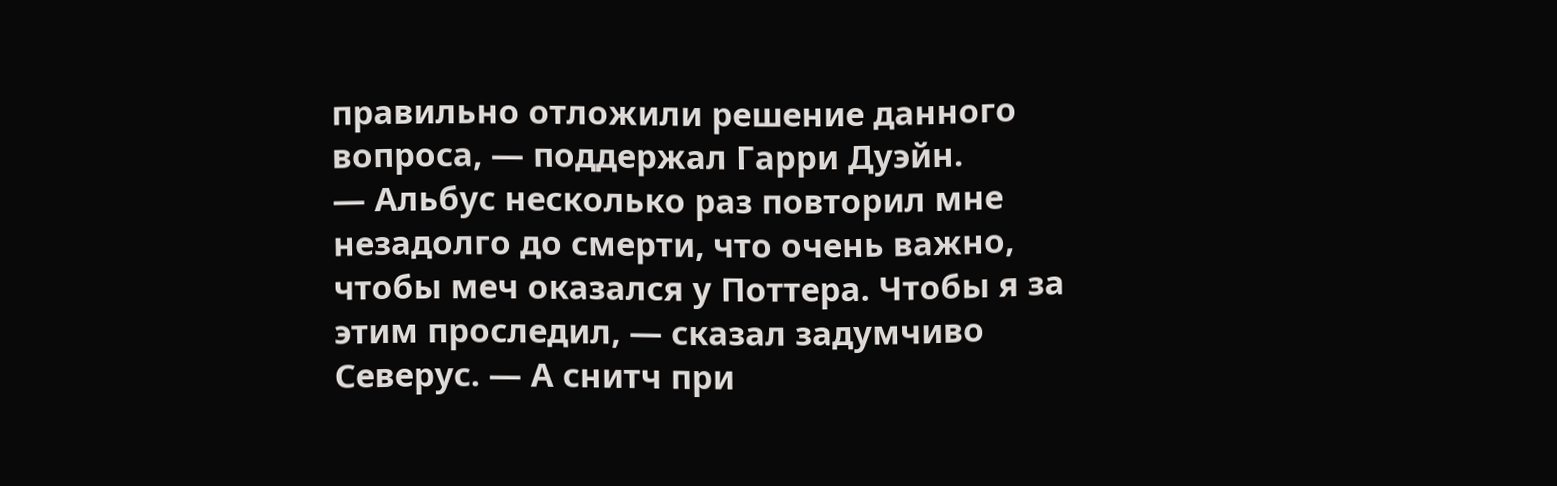правильно отложили решение данного вопроса, — поддержал Гарри Дуэйн.
— Альбус несколько раз повторил мне незадолго до смерти, что очень важно, чтобы меч оказался у Поттера. Чтобы я за этим проследил, — сказал задумчиво Северус. — А снитч при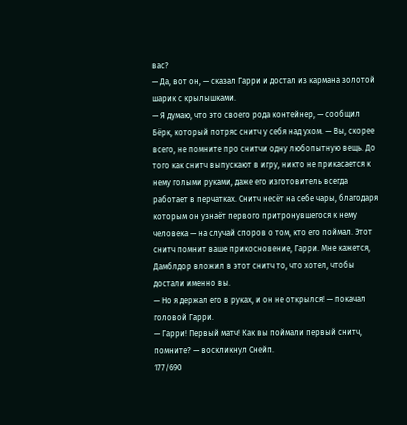вас?
— Да, вот он, — сказал Гарри и достал из кармана золотой шарик с крылышками.
— Я думаю, что это своего рода контейнер, — сообщил Бёрк, который потряс снитч у себя над ухом. — Вы, скорее всего, не помните про снитчи одну любопытную вещь. До того как снитч выпускают в игру, никто не прикасается к нему голыми руками, даже его изготовитель всегда работает в перчатках. Снитч несёт на себе чары, благодаря которым он узнаёт первого притронувшегося к нему человека — на случай споров о том, кто его поймал. Этот снитч помнит ваше прикосновение, Гарри. Мне кажется, Дамблдор вложил в этот снитч то, что хотел, чтобы достали именно вы.
— Но я держал его в руках, и он не открылся! — покачал головой Гарри.
— Гарри! Первый матч! Как вы поймали первый снитч, помните? — воскликнул Снейп.
177/690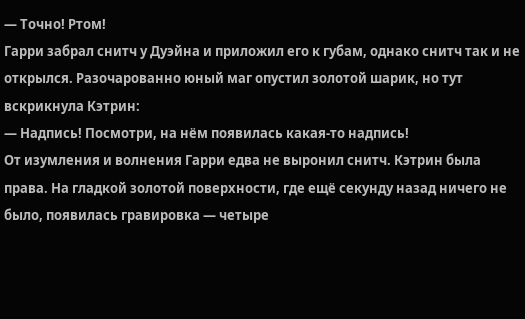— Точно! Ртом!
Гарри забрал снитч у Дуэйна и приложил его к губам, однако снитч так и не открылся. Разочарованно юный маг опустил золотой шарик, но тут вскрикнула Кэтрин:
— Надпись! Посмотри, на нём появилась какая-то надпись!
От изумления и волнения Гарри едва не выронил снитч. Кэтрин была права. На гладкой золотой поверхности, где ещё секунду назад ничего не было, появилась гравировка — четыре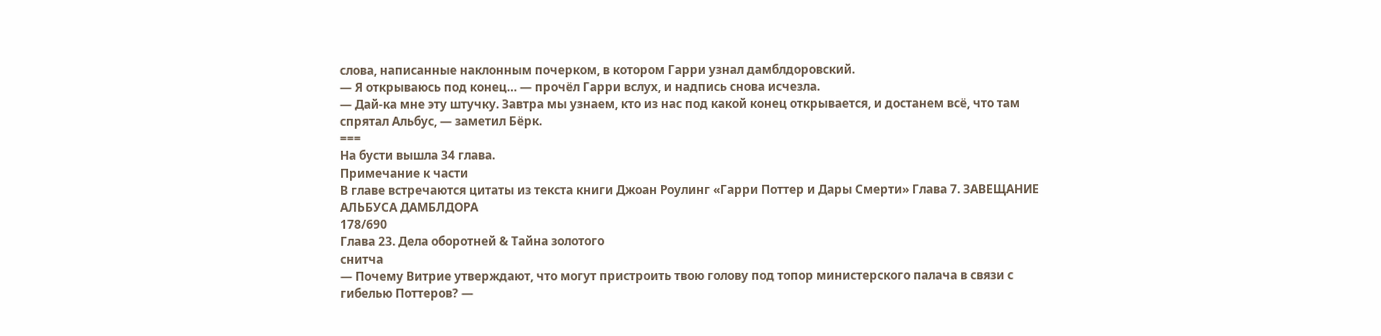слова, написанные наклонным почерком, в котором Гарри узнал дамблдоровский.
— Я открываюсь под конец… — прочёл Гарри вслух, и надпись снова исчезла.
— Дай-ка мне эту штучку. Завтра мы узнаем, кто из нас под какой конец открывается, и достанем всё, что там спрятал Альбус, — заметил Бёрк.
===
На бусти вышла 34 глава.
Примечание к части
В главе встречаются цитаты из текста книги Джоан Роулинг «Гарри Поттер и Дары Смерти» Глава 7. ЗАВЕЩАНИЕ АЛЬБУСА ДАМБЛДОРА
178/690
Глава 23. Дела оборотней & Тайна золотого
снитча
— Почему Витрие утверждают, что могут пристроить твою голову под топор министерского палача в связи с гибелью Поттеров? —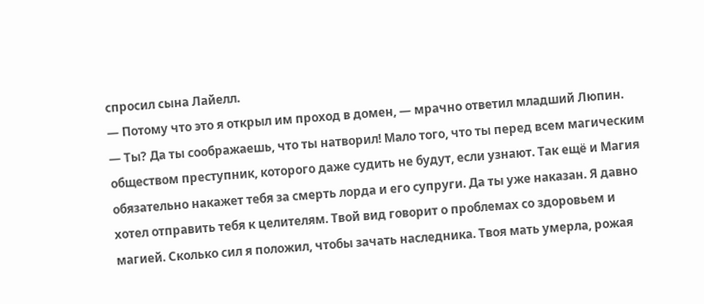спросил сына Лайелл.
— Потому что это я открыл им проход в домен, — мрачно ответил младший Люпин.
— Ты? Да ты соображаешь, что ты натворил! Мало того, что ты перед всем магическим обществом преступник, которого даже судить не будут, если узнают. Так ещё и Магия обязательно накажет тебя за смерть лорда и его супруги. Да ты уже наказан. Я давно хотел отправить тебя к целителям. Твой вид говорит о проблемах со здоровьем и магией. Сколько сил я положил, чтобы зачать наследника. Твоя мать умерла, рожая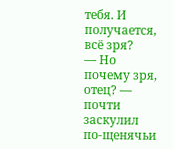тебя. И получается, всё зря?
— Но почему зря, отец? — почти заскулил по-щенячьи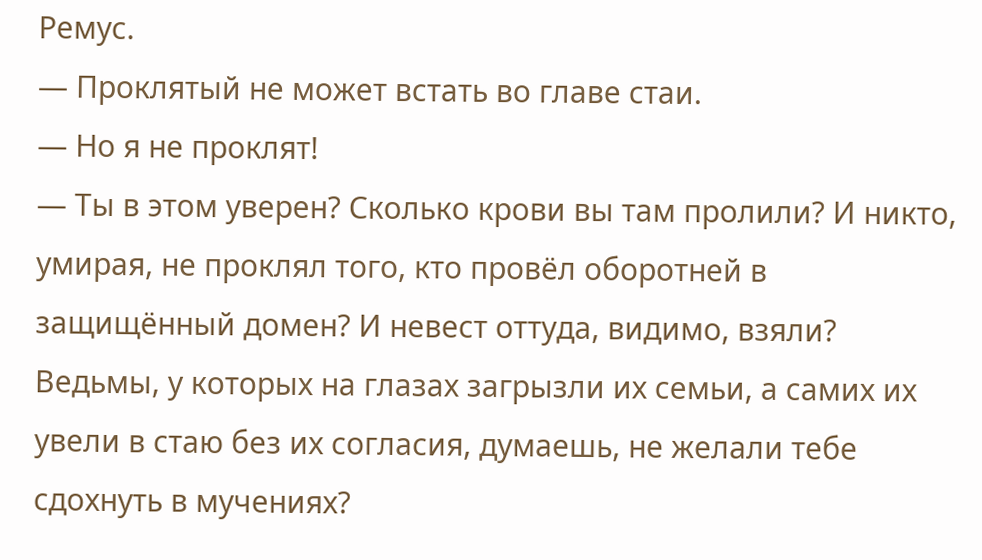Ремус.
— Проклятый не может встать во главе стаи.
— Но я не проклят!
— Ты в этом уверен? Сколько крови вы там пролили? И никто, умирая, не проклял того, кто провёл оборотней в защищённый домен? И невест оттуда, видимо, взяли? Ведьмы, у которых на глазах загрызли их семьи, а самих их увели в стаю без их согласия, думаешь, не желали тебе сдохнуть в мучениях?